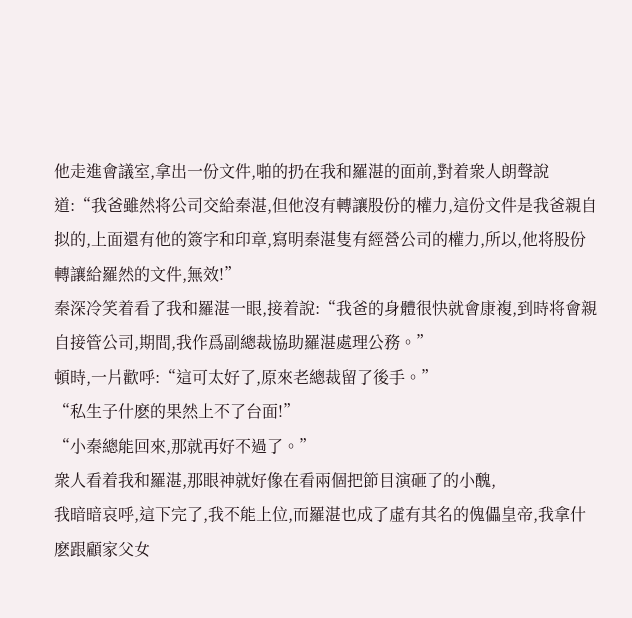他走進會議室,拿出一份文件,啪的扔在我和羅湛的面前,對着衆人朗聲說道:“我爸雖然将公司交給秦湛,但他沒有轉讓股份的權力,這份文件是我爸親自拟的,上面還有他的簽字和印章,寫明秦湛隻有經營公司的權力,所以,他将股份轉讓給羅然的文件,無效!”
秦深冷笑着看了我和羅湛一眼,接着說:“我爸的身體很快就會康複,到時将會親自接管公司,期間,我作爲副總裁協助羅湛處理公務。”
頓時,一片歡呼:“這可太好了,原來老總裁留了後手。”
“私生子什麽的果然上不了台面!”
“小秦總能回來,那就再好不過了。”
衆人看着我和羅湛,那眼神就好像在看兩個把節目演砸了的小醜,
我暗暗哀呼,這下完了,我不能上位,而羅湛也成了虛有其名的傀儡皇帝,我拿什麽跟顧家父女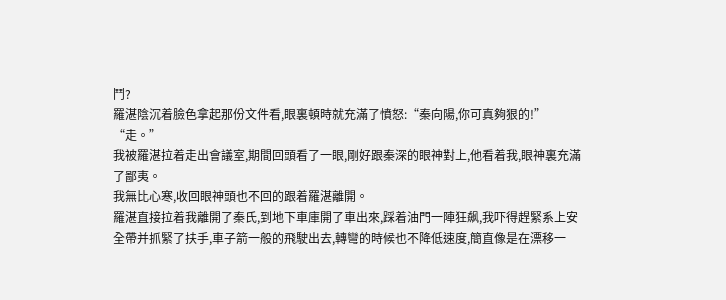鬥?
羅湛陰沉着臉色拿起那份文件看,眼裏頓時就充滿了憤怒:“秦向陽,你可真夠狠的!”
“走。”
我被羅湛拉着走出會議室,期間回頭看了一眼,剛好跟秦深的眼神對上,他看着我,眼神裏充滿了鄙夷。
我無比心寒,收回眼神頭也不回的跟着羅湛離開。
羅湛直接拉着我離開了秦氏,到地下車庫開了車出來,踩着油門一陣狂飙,我吓得趕緊系上安全帶并抓緊了扶手,車子箭一般的飛駛出去,轉彎的時候也不降低速度,簡直像是在漂移一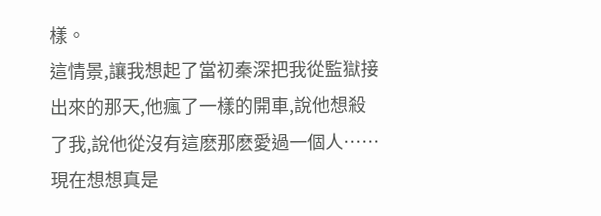樣。
這情景,讓我想起了當初秦深把我從監獄接出來的那天,他瘋了一樣的開車,說他想殺了我,說他從沒有這麽那麽愛過一個人……
現在想想真是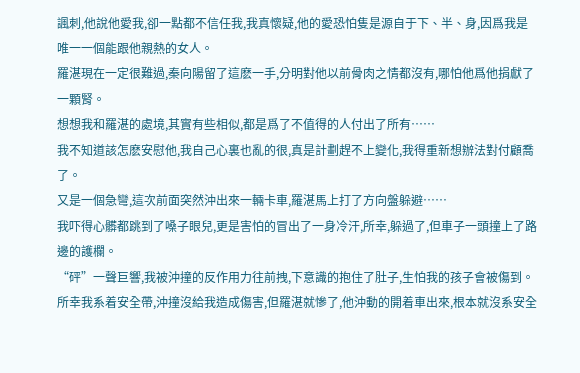諷刺,他說他愛我,卻一點都不信任我,我真懷疑,他的愛恐怕隻是源自于下、半、身,因爲我是唯一一個能跟他親熱的女人。
羅湛現在一定很難過,秦向陽留了這麽一手,分明對他以前骨肉之情都沒有,哪怕他爲他捐獻了一顆腎。
想想我和羅湛的處境,其實有些相似,都是爲了不值得的人付出了所有……
我不知道該怎麽安慰他,我自己心裏也亂的很,真是計劃趕不上變化,我得重新想辦法對付顧喬了。
又是一個急彎,這次前面突然沖出來一輛卡車,羅湛馬上打了方向盤躲避……
我吓得心髒都跳到了嗓子眼兒,更是害怕的冒出了一身冷汗,所幸,躲過了,但車子一頭撞上了路邊的護欄。
“砰”一聲巨響,我被沖撞的反作用力往前拽,下意識的抱住了肚子,生怕我的孩子會被傷到。
所幸我系着安全帶,沖撞沒給我造成傷害,但羅湛就慘了,他沖動的開着車出來,根本就沒系安全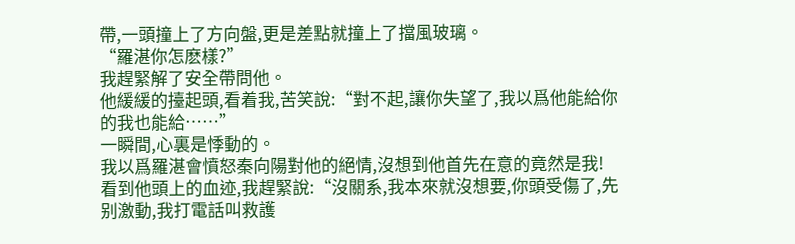帶,一頭撞上了方向盤,更是差點就撞上了擋風玻璃。
“羅湛你怎麽樣?”
我趕緊解了安全帶問他。
他緩緩的擡起頭,看着我,苦笑說:“對不起,讓你失望了,我以爲他能給你的我也能給……”
一瞬間,心裏是悸動的。
我以爲羅湛會憤怒秦向陽對他的絕情,沒想到他首先在意的竟然是我!
看到他頭上的血迹,我趕緊說:“沒關系,我本來就沒想要,你頭受傷了,先别激動,我打電話叫救護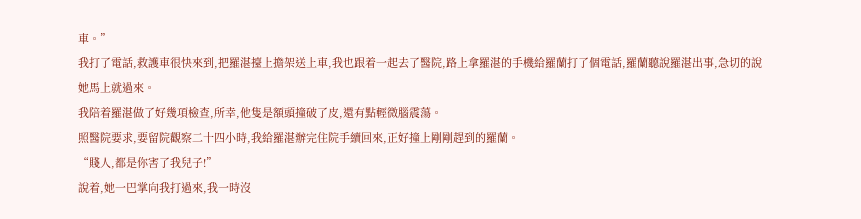車。”
我打了電話,救護車很快來到,把羅湛擡上擔架送上車,我也跟着一起去了醫院,路上拿羅湛的手機給羅蘭打了個電話,羅蘭聽說羅湛出事,急切的說她馬上就過來。
我陪着羅湛做了好幾項檢查,所幸,他隻是額頭撞破了皮,還有點輕微腦震蕩。
照醫院要求,要留院觀察二十四小時,我給羅湛辦完住院手續回來,正好撞上剛剛趕到的羅蘭。
“賤人,都是你害了我兒子!”
說着,她一巴掌向我打過來,我一時沒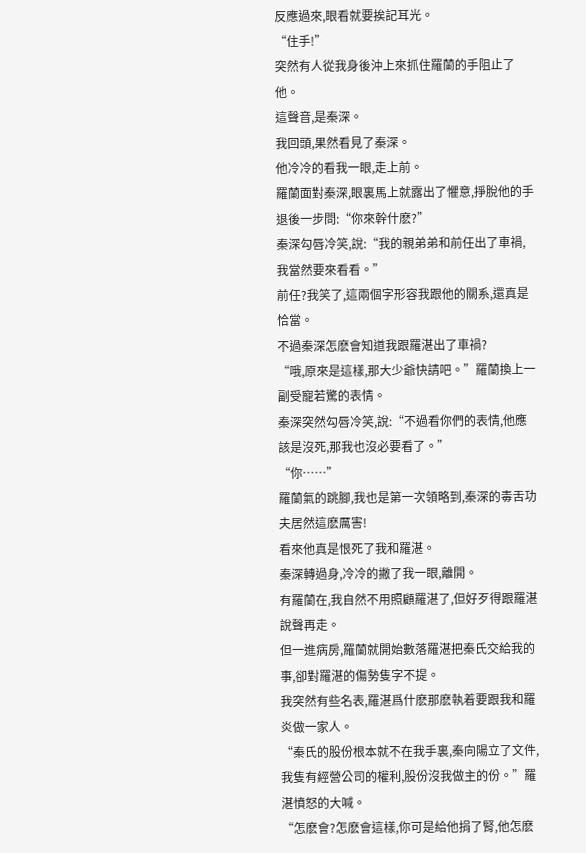反應過來,眼看就要挨記耳光。
“住手!”
突然有人從我身後沖上來抓住羅蘭的手阻止了他。
這聲音,是秦深。
我回頭,果然看見了秦深。
他冷冷的看我一眼,走上前。
羅蘭面對秦深,眼裏馬上就露出了懼意,掙脫他的手退後一步問:“你來幹什麽?”
秦深勾唇冷笑,說:“我的親弟弟和前任出了車禍,我當然要來看看。”
前任?我笑了,這兩個字形容我跟他的關系,還真是恰當。
不過秦深怎麽會知道我跟羅湛出了車禍?
“哦,原來是這樣,那大少爺快請吧。”羅蘭換上一副受寵若驚的表情。
秦深突然勾唇冷笑,說:“不過看你們的表情,他應該是沒死,那我也沒必要看了。”
“你……”
羅蘭氣的跳腳,我也是第一次領略到,秦深的毒舌功夫居然這麽厲害!
看來他真是恨死了我和羅湛。
秦深轉過身,冷冷的撇了我一眼,離開。
有羅蘭在,我自然不用照顧羅湛了,但好歹得跟羅湛說聲再走。
但一進病房,羅蘭就開始數落羅湛把秦氏交給我的事,卻對羅湛的傷勢隻字不提。
我突然有些名表,羅湛爲什麽那麽執着要跟我和羅炎做一家人。
“秦氏的股份根本就不在我手裏,秦向陽立了文件,我隻有經營公司的權利,股份沒我做主的份。”羅湛憤怒的大喊。
“怎麽會?怎麽會這樣,你可是給他捐了腎,他怎麽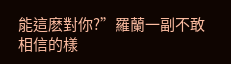能這麽對你?”羅蘭一副不敢相信的樣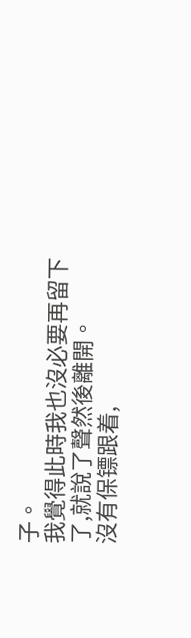子。
我覺得此時我也沒必要再留下了,就說了聲然後離開。
沒有保镖跟着,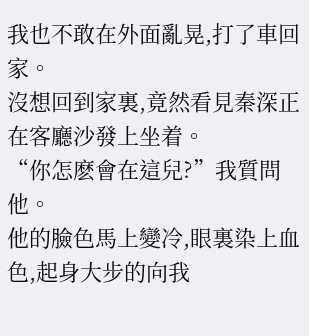我也不敢在外面亂晃,打了車回家。
沒想回到家裏,竟然看見秦深正在客廳沙發上坐着。
“你怎麽會在這兒?”我質問他。
他的臉色馬上變冷,眼裏染上血色,起身大步的向我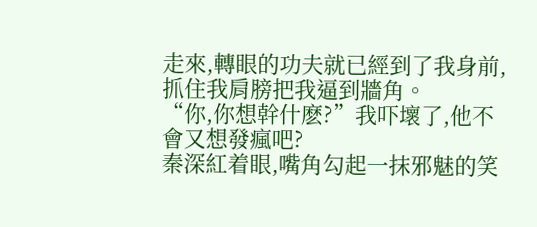走來,轉眼的功夫就已經到了我身前,抓住我肩膀把我逼到牆角。
“你,你想幹什麽?”我吓壞了,他不會又想發瘋吧?
秦深紅着眼,嘴角勾起一抹邪魅的笑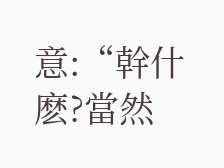意:“幹什麽?當然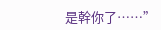是幹你了……”